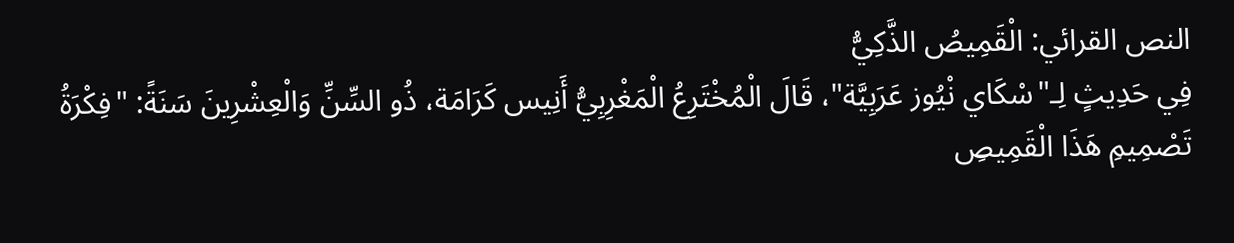النص القرائي: الْقَمِيصُ الذَّكِيُّ
فِي حَدِيثٍ لِـ"سْكَاي نْيُوز عَرَبِيَّة"، قَالَ الْمُخْتَرِعُ الْمَغْرِبِيُّ أَنِيس كَرَامَة، ذُو السِّنِّ وَالْعِشْرِينَ سَنَةً: "فِكْرَةُ تَصْمِيمِ هَذَا الْقَمِيصِ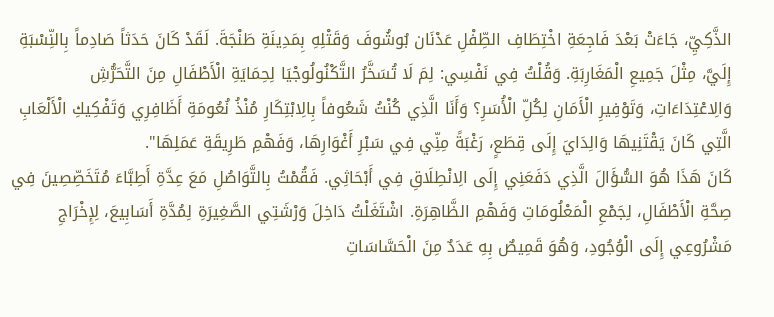الذَّكِيِّ، جَاءَتْ بَعْدَ فَاجِعَةِ اخْتِطَافِ الطِّفْلِ عَدْنَان بُوشُوفَ وَقَتْلِهِ بِمَدِينَةِ طَنْجَةَ. لَقَدْ كَانَ حَدَثاً صَادِماً بِالنِّسْبَةِ إِلَيَّ، مِثْلَ جَمِيعِ الْمَغَارِبَةِ. وَقُلْتُ فِي نَفْسِي: لِمَ لَا تُسَخَّرُ التَّكْنُولُوجْيَا لِحِمَايَةِ الْأَطْفَالِ مِنَ التَّحَرُّشِ وَالِاعْتِدَاءَاتِ، وَتَوْفِيرِ الْأَمَانِ لِكُلِّ الْأُسَرِ؟ وَأَنَا الَّذِي كُنْتُ شَعُوفاً بِالِابْتِكَارِ مُنْذُ نُعُومَةِ أَظَافِرِي وَتَفْكِيكِ الْأَلْعَابِ الَّتِي كَانَ يَقْتَنِيهَا وَالِدَايَ إِلَى قِطَعٍ، رَغْبَةً مِنِّي فِي سَبْرِ أَغْوَارِهَا، وَفَهْمِ طَرِيقَةِ عَمَلِهَا".
كَانَ هَذَا هُوَ السُّؤَالَ الَّذِي دَفَعَنِي إِلَى الِانْطِلَاقِ فِي أَبْحَاثِي. فَقُمْتُ بِالتَّوَاصُلِ مَعَ عِدَّةِ أَطِبَّاءَ مُتَخَصِّصِينَ فِي صِحَّةِ الْأَطْفَالِ، لِجَمْعِ الْمَعْلُومَاتِ وَفَهْمِ الظَّاهِرَةِ. اشْتَغَلْتُ دَاخِلَ وَرْشَتِي الصَّغِيرَةِ لِمُدَّةِ أَسَابِيعَ، لِإِخْرَاجِ مَشْرُوعِي إِلَى الْوُجُودِ، وَهُوَ قَمِيصٌ بِهِ عَدَدٌ مِنَ الْحَسَّاسَاتِ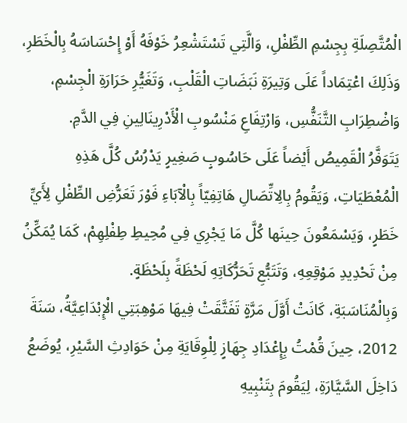الْمُتَّصِلَةِ بِجِسْمِ الطِّفْلِ، وَالَّتِي تَسْتَشْعِرُ خَوْفَهُ أَوْ إِحْسَاسَهُ بِالْخَطَرِ، وَذَلِكَ اعْتِمَاداً عَلَى وَتِيرَةِ نَبَضَاتِ الْقَلْبِ، وَتَغَيُّرِ حَرَارَةِ الْجِسْمِ، وَاضْطِرَابِ التَّنَفُّسِ، وَارْتِفَاعِ مَنْسُوبِ الْأَدْرِينَالِينِ فِي الدَّمِ.
يَتَوَفَّرُ الْقَمِيصُ أَيْضاً عَلَى حَاسُوبٍ صَغِيرٍ يَدْرُسُ كُلَّ هَذِهِ الْمُعْطَيَاتِ، وَيَقُومُ بِالِاتِّصَالِ هَاتِفِيّاً بِالْآبَاءِ فَوْرَ تَعَرُّضِ الطِّفْلِ لِأَيِّ خَطَرٍ، وَيَسْمَعُونَ حِينَها كُلَّ مَا يَجْرِي فِي مُحِيطِ طِفْلِهِمْ، كَمَا يُمَكِّنُ مِنْ تَحْدِيدِ مَوْقِعِهِ، وَتَتَبُّعِ تَحَرُّكَاتِهِ لَحْظَةً بِلَحْظَةٍ.
وَبِالْمُنَاسَبَةِ، كَانَتْ أَوَّلَ مَرَّةٍ تَفَتَّقَتْ فِيهَا مَوْهِبَتِي الْإِبْدَاعِيَّةُ، سَنَةَ 2012، حِينَ قُمْتُ بِإِعْدَادِ جِهَازٍ لِلْوِقَايَةِ مِنْ حَوَادِثِ السَّيْرِ، يُوضَعُ دَاخِلَ السَّيَّارَةِ، لِيَقُومَ بِتَنْبِيهِ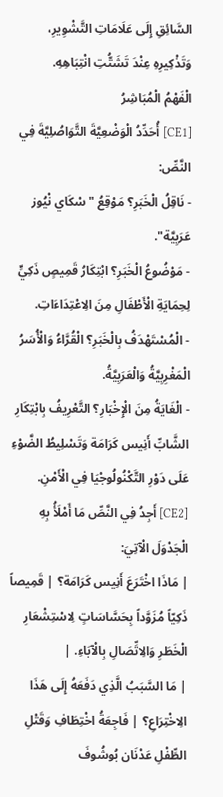السَّائِقِ إِلَى عَلَامَاتِ التَّشْوِيرِ، وَتَذْكِيرِهِ عِنْدَ تَشَتُّتِ انْتِبَاهِهِ.
الْفَهْمُ الْمُبَاشِرُ
[CE1] أُحَدِّدُ الْوَضْعِيَّةَ التَّوَاصُلِيَّةَ فِي النَّصِّ:
- نَاقِلُ الْخَبَرِ؟ مَوْقِعُ "سْكَاي نْيُوز عَرَبِيَّة".
- مَوْضُوعُ الْخَبَرِ؟ ابْتِكَارُ قَمِيصٍ ذَكِيٍّ لِحِمَايَةِ الْأَطْفَالِ مِنَ الِاعْتِدَاءَاتِ.
- الْمُسْتَهْدَفُ بِالْخَبَرِ؟ الْقُرَّاءُ وَالْأُسَرُ الْمَغْرِبِيَّةُ وَالْعَرَبِيَّةُ.
- الْغَايَةُ مِنَ الْإِخْبَارِ؟ التَّعْرِيفُ بِابْتِكَارِ الشَّابِّ أَنِيس كَرَامَة وَتَسْلِيطُ الضَّوْءِ عَلَى دَوْرِ التَّكْنُولُوجْيَا فِي الْأَمْنِ.
[CE2] أَجِدُ فِي النَّصِّ مَا أَمْلَأُ بِهِ الْجَدْوَلَ الْآتِيَ:
| مَاذَا اخْتَرَعَ أَنِيس كَرَامَة؟ | قَمِيصاً ذَكِيّاً مُزَوَّداً بِحَسَّاسَاتٍ لِاسْتِشْعَارِ الْخَطَرِ وَالِاتِّصَالِ بِالْآبَاءِ. |
| مَا السَّبَبُ الَّذِي دَفَعَهُ إِلَى هَذَا الِاخْتِرَاعِ؟ | فَاجِعَةُ اخْتِطَافِ وَقَتْلِ الطِّفْلِ عَدْنَان بُوشُوفَ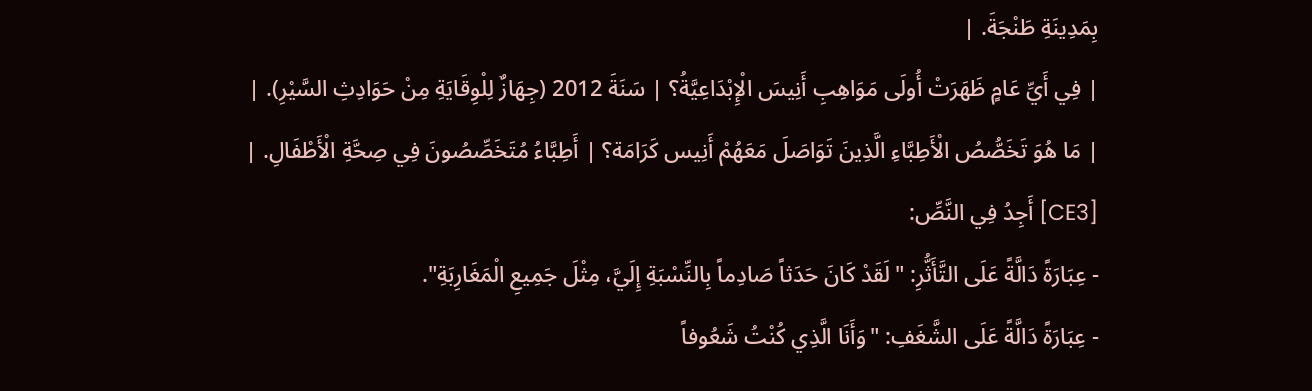بِمَدِينَةِ طَنْجَةَ. |
| فِي أَيِّ عَامٍ ظَهَرَتْ أُولَى مَوَاهِبِ أَنِيسَ الْإِبْدَاعِيَّةُ؟ | سَنَةَ 2012 (جِهَازٌ لِلْوِقَايَةِ مِنْ حَوَادِثِ السَّيْرِ). |
| مَا هُوَ تَخَصُّصُ الْأَطِبَّاءِ الَّذِينَ تَوَاصَلَ مَعَهُمْ أَنِيس كَرَامَة؟ | أَطِبَّاءُ مُتَخَصِّصُونَ فِي صِحَّةِ الْأَطْفَالِ. |
[CE3] أَجِدُ فِي النَّصِّ:
- عِبَارَةً دَالَّةً عَلَى التَّأَثُّرِ: "لَقَدْ كَانَ حَدَثاً صَادِماً بِالنِّسْبَةِ إِلَيَّ، مِثْلَ جَمِيعِ الْمَغَارِبَةِ".
- عِبَارَةً دَالَّةً عَلَى الشَّغَفِ: "وَأَنَا الَّذِي كُنْتُ شَعُوفاً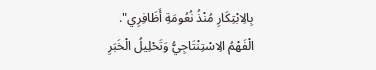بِالِابْتِكَارِ مُنْذُ نُعُومَةِ أَظَافِرِي".
الْفَهْمُ الِاسْتِنْتَاجِيُّ وَتَحْلِيلُ الْخَبَرِ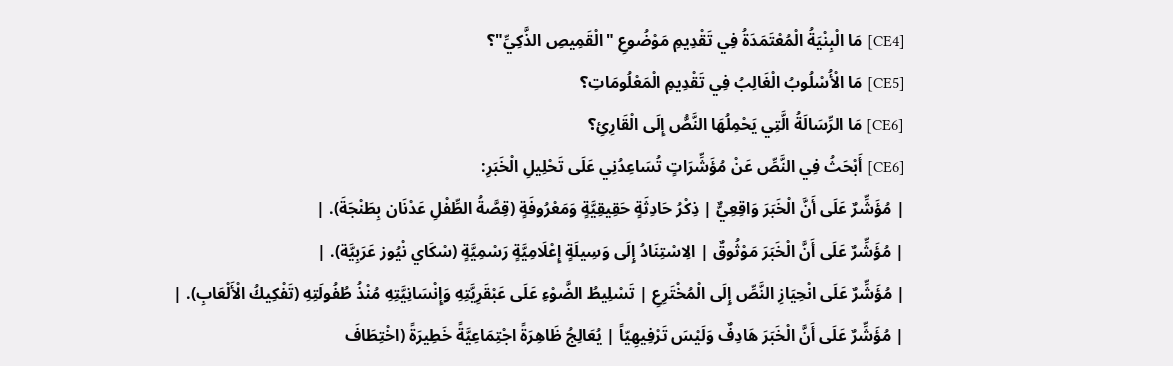[CE4] مَا الْبِنْيَةُ الْمُعْتَمَدَةُ فِي تَقْدِيمِ مَوْضُوعِ "الْقَمِيصِ الذَّكِيِّ"؟
[CE5] مَا الْأُسْلُوبُ الْغَالِبُ فِي تَقْدِيمِ الْمَعْلُومَاتِ؟
[CE6] مَا الرِّسَالَةُ الَّتِي يَحْمِلُهَا النَّصُّ إِلَى الْقَارِئِ؟
[CE6] أَبْحَثُ فِي النَّصِّ عَنْ مُؤَشِّرَاتٍ تُسَاعِدُنِي عَلَى تَحْلِيلِ الْخَبَرِ:
| مُؤَشِّرٌ عَلَى أَنَّ الْخَبَرَ وَاقِعِيٌّ | ذِكْرُ حَادِثَةٍ حَقِيقِيَّةٍ وَمَعْرُوفَةٍ (قِصَّةُ الطِّفْلِ عَدْنَان بِطَنْجَةَ). |
| مُؤَشِّرٌ عَلَى أَنَّ الْخَبَرَ مَوْثُوقٌ | الِاسْتِنَادُ إِلَى وَسِيلَةٍ إِعْلَامِيَّةٍ رَسْمِيَّةٍ (سْكَاي نْيُوز عَرَبِيَّة). |
| مُؤَشِّرٌ عَلَى انْحِيَازِ النَّصِّ إِلَى الْمُخْتَرِعِ | تَسْلِيطُ الضَّوْءِ عَلَى عَبْقَرِيَّتِهِ وَإِنْسَانِيَّتِهِ مُنْذُ طُفُولَتِهِ (تَفْكِيكُ الْأَلْعَابِ). |
| مُؤَشِّرٌ عَلَى أَنَّ الْخَبَرَ هَادِفٌ وَلَيْسَ تَرْفِيهِيّاً | يُعَالِجُ ظَاهِرَةً اجْتِمَاعِيَّةً خَطِيرَةً (اخْتِطَافَ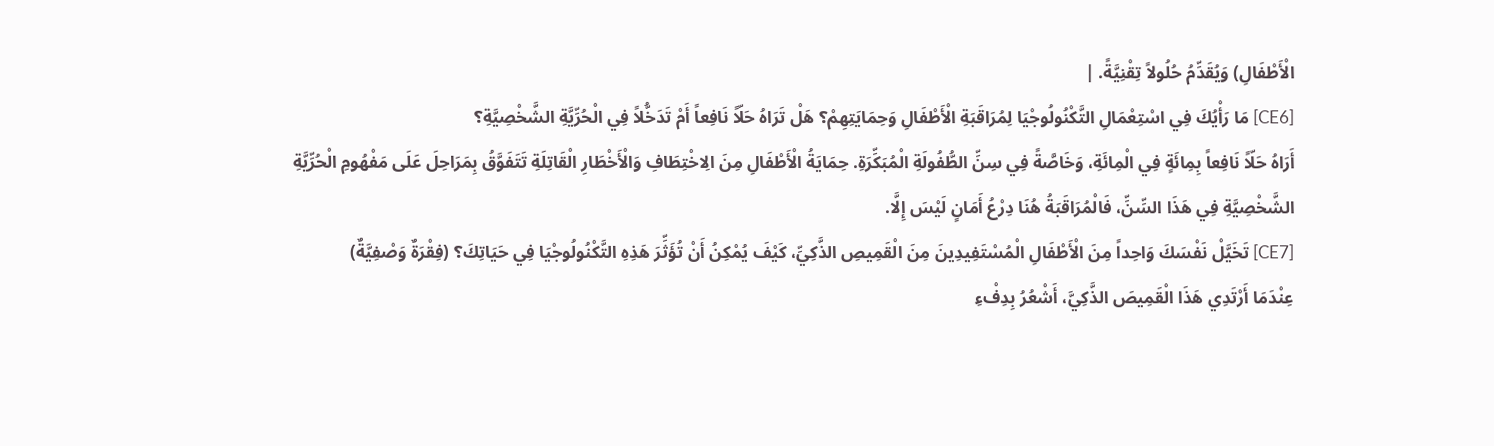الْأَطْفَالِ) وَيُقَدِّمُ حُلُولاً تِقْنِيَّةً. |
[CE6] مَا رَأْيُكَ فِي اسْتِعْمَالِ التَّكْنُولُوجْيَا لِمُرَاقَبَةِ الْأَطْفَالِ وَحِمَايَتِهِمْ؟ هَلْ تَرَاهُ حَلّاً نَافِعاً أَمْ تَدَخُّلاً فِي الْحُرِّيَّةِ الشَّخْصِيَّةِ؟
أَرَاهُ حَلّاً نَافِعاً بِمِائَةٍ فِي الْمِائَةِ، وَخَاصَّةً فِي سِنِّ الطُّفُولَةِ الْمُبَكِّرَةِ. حِمَايَةُ الْأَطْفَالِ مِنَ الِاخْتِطَافِ وَالْأَخْطَارِ الْقَاتِلَةِ تَتَفَوَّقُ بِمَرَاحِلَ عَلَى مَفْهُومِ الْحُرِّيَّةِ الشَّخْصِيَّةِ فِي هَذَا السِّنِّ، فَالْمُرَاقَبَةُ هُنَا دِرْعُ أَمَانٍ لَيْسَ إِلَّا.
[CE7] تَخَيَّلْ نَفْسَكَ وَاحِداً مِنَ الْأَطْفَالِ الْمُسْتَفِيدِينَ مِنَ الْقَمِيصِ الذَّكِيِّ، كَيْفَ يُمْكِنُ أَنْ تُؤَثِّرَ هَذِهِ التَّكْنُولُوجْيَا فِي حَيَاتِكَ؟ (فِقْرَةٌ وَصْفِيَّةٌ)
عِنْدَمَا أَرْتَدِي هَذَا الْقَمِيصَ الذَّكِيَّ، أَشْعُرُ بِدِفْءِ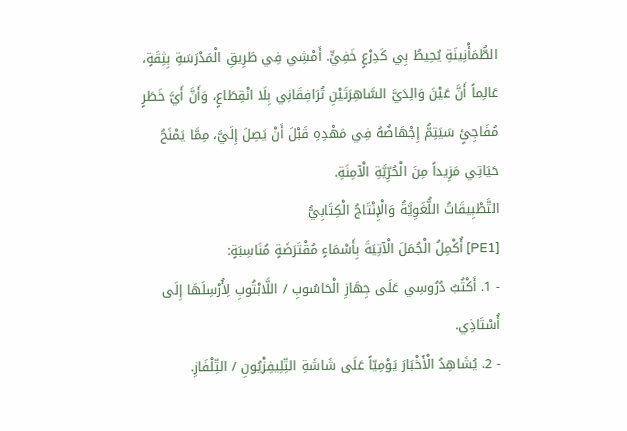الطُّمَأْنِينَةِ يُحِيطُ بِي كَدِرْعٍ خَفِيٍّ. أَمْشِي فِي طَرِيقِ الْمَدْرَسَةِ بِثِقَةٍ، عَالِماً أَنَّ عَيْنَ وَالِدَيَّ السَّاهِرَتَيْنِ تُرَافِقَانِي بِلَا انْقِطَاعٍ، وَأَنَّ أَيَّ خَطَرٍ مُفَاجِئٍ سَيَتِمُّ إِجْهَاضُهُ فِي مَهْدِهِ قَبْلَ أَنْ يَصِلَ إِلَيَّ، مِمَّا يَمْنَحُ حَيَاتِي مَزِيداً مِنَ الْحُرِّيَّةِ الْآمِنَةِ.
التَّطْبِيقَاتُ اللُّغَوِيَّةُ وَالْإِنْتَاجُ الْكِتَابِيُّ
[PE1] أُكْمِلُ الْجُمَلَ الْآتِيَةَ بِأَسْمَاءٍ مُقْتَرَضَةٍ مُنَاسِبَةٍ:
- 1. أَكْتُبُ دُرُوسِي عَلَى جِهَازِ الْحَاسُوبِ / اللَّابْتُوبِ لِأُرْسِلَهَا إِلَى أُسْتَاذِي.
- 2. يُشَاهِدُ الْأَخْبَارَ يَوْمِيّاً عَلَى شَاشَةِ التِّلِيفِزْيُونِ / التِّلْفَازِ.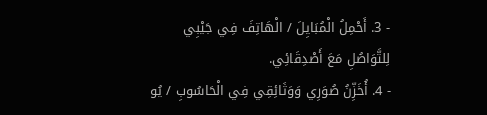- 3. أَحْمِلُ الْمُبَايِلَ / الْهَاتِفَ فِي جَيْبِي لِلتَّوَاصُلِ مَعَ أَصْدِقَائِي.
- 4. أُخَزِّنُ صُوَرِي وَوَثَائِقِي فِي الْحَاسُوبِ / يُو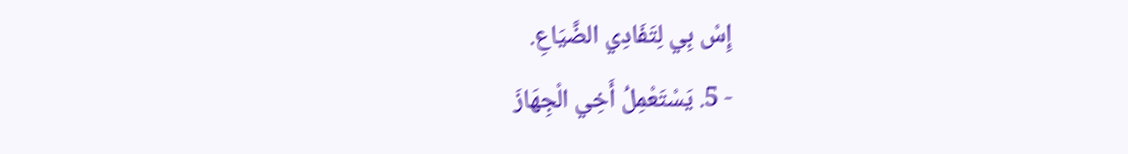إِسْ بِي لِتَفَادِي الضَّيَاعِ.
- 5. يَسْتَعْمِلُ أَخِي الْجِهَازَ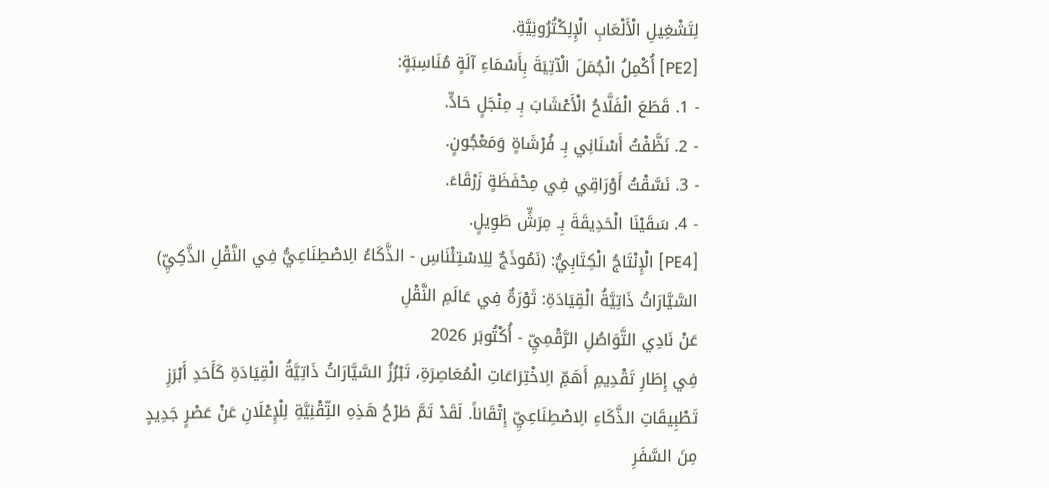لِتَشْغِيلِ الْأَلْعَابِ الْإِلِكْتُرُونِيَّةِ.
[PE2] أُكْمِلُ الْجُمَلَ الْآتِيَةَ بِأَسْمَاءِ آلَةٍ مُنَاسِبَةٍ:
- 1. قَطَعَ الْفَلَّاحُ الْأَعْشَابَ بِـ مِنْجَلٍ حَادٍّ.
- 2. نَظَّفْتُ أَسْنَانِي بِـ فُرْشَاةٍ وَمَعْجُونٍ.
- 3. نَسَّقْتُ أَوْرَاقِي فِي مِحْفَظَةٍ زَرْقَاءَ.
- 4. سَقَيْنَا الْحَدِيقَةَ بِـ مِرَشٍّ طَوِيلٍ.
[PE4] الْإِنْتَاجُ الْكِتَابِيُّ: (نَمُوذَجٌ لِلِاسْتِئْنَاسِ - الذَّكَاءُ الِاصْطِنَاعِيُّ فِي النَّقْلِ الذَّكِيِّ)
السَّيَّارَاتُ ذَاتِيَّةُ الْقِيَادَةِ: ثَوْرَةٌ فِي عَالَمِ النَّقْلِ
عَنْ نَادِي التَّوَاصُلِ الرَّقْمِيِّ - أُكْتُوبَر 2026
فِي إِطَارِ تَقْدِيمِ أَهَمِّ الِاخْتِرَاعَاتِ الْمُعَاصِرَةِ، تَبْرُزُ السَّيَّارَاتُ ذَاتِيَّةُ الْقِيَادَةِ كَأَحَدِ أَبْرَزِ تَطْبِيقَاتِ الذَّكَاءِ الِاصْطِنَاعِيِّ إِتْقَاناً. لَقَدْ تَمَّ طَرْحُ هَذِهِ التِّقْنِيَّةِ لِلْإِعْلَانِ عَنْ عَصْرٍ جَدِيدٍ مِنَ السَّفَرِ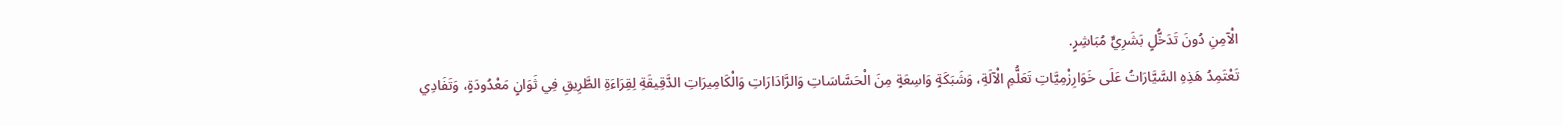الْآمِنِ دُونَ تَدَخُّلٍ بَشَرِيٍّ مُبَاشِرٍ.
تَعْتَمِدُ هَذِهِ السَّيَّارَاتُ عَلَى خَوَارِزْمِيَّاتِ تَعَلُّمِ الْآلَةِ، وَشَبَكَةٍ وَاسِعَةٍ مِنَ الْحَسَّاسَاتِ وَالرَّادَارَاتِ وَالْكَامِيرَاتِ الدَّقِيقَةِ لِقِرَاءَةِ الطَّرِيقِ فِي ثَوَانٍ مَعْدُودَةٍ، وَتَفَادِي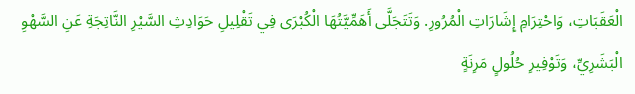الْعَقَبَاتِ، وَاحْتِرَامِ إِشَارَاتِ الْمُرُورِ. وَتَتَجَلَّى أَهَمِّيَّتُهَا الْكُبْرَى فِي تَقْلِيلِ حَوَادِثِ السَّيْرِ النَّاتِجَةِ عَنِ السَّهْوِ الْبَشَرِيِّ، وَتَوْفِيرِ حُلُولٍ مَرِنَةٍ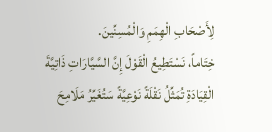لِأَصْحَابِ الْهِمَمِ وَالْمُسِنِّينَ.
خِتَاماً، نَسْتَطِيعُ الْقَوْلَ إِنَّ السَّيَّارَاتِ ذَاتِيَّةَ الْقِيَادَةِ تُمَثِّلُ نَقْلَةً نَوْعِيَّةً سَتُغَيِّرُ مَلَامِحَ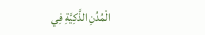الْمُدُنِ الذَّكِيَّةِ فِي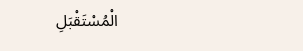الْمُسْتَقْبَلِ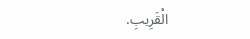الْقَرِيبِ.